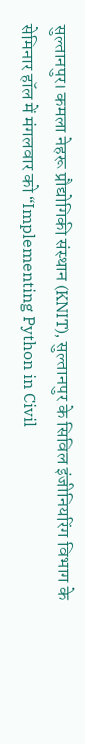सुल्तानपुर। कमला नेहरू प्रौद्योगिकी संस्थान (KNIT), सुल्तानपुर के सिविल इंजीनियरिंग विभाग के सेमिनार हॉल में मंगलवार को “Implementing Python in Civil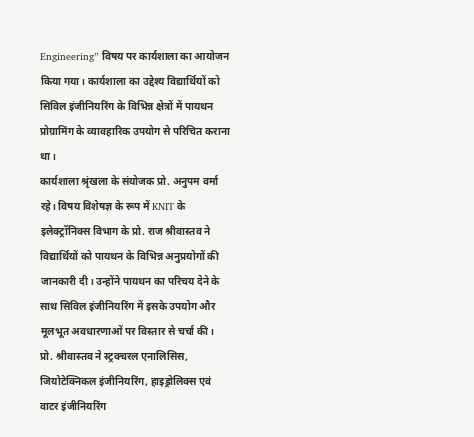Engineering” विषय पर कार्यशाला का आयोजन किया गया। कार्यशाला का उद्देश्य विद्यार्थियों को सिविल इंजीनियरिंग के विभिन्न क्षेत्रों में पायथन प्रोग्रामिंग के व्यावहारिक उपयोग से परिचित कराना था।
कार्यशाला श्रृंखला के संयोजक प्रो. अनुपम वर्मा रहे। विषय विशेषज्ञ के रूप में KNIT के इलेक्ट्रॉनिक्स विभाग के प्रो. राज श्रीवास्तव ने विद्यार्थियों को पायथन के विभिन्न अनुप्रयोगों की जानकारी दी। उन्होंने पायथन का परिचय देने के साथ सिविल इंजीनियरिंग में इसके उपयोग और मूलभूत अवधारणाओं पर विस्तार से चर्चा की।
प्रो. श्रीवास्तव ने स्ट्रक्चरल एनालिसिस, जियोटेक्निकल इंजीनियरिंग, हाइड्रोलिक्स एवं वाटर इंजीनियरिंग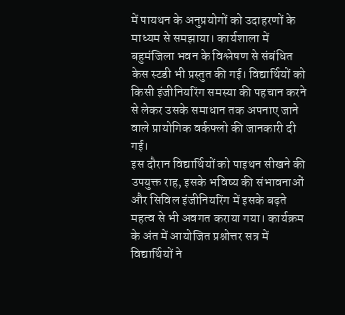में पायथन के अनुप्रयोगों को उदाहरणों के माध्यम से समझाया। कार्यशाला में बहुमंजिला भवन के विश्लेषण से संबंधित केस स्टडी भी प्रस्तुत की गई। विद्यार्थियों को किसी इंजीनियरिंग समस्या की पहचान करने से लेकर उसके समाधान तक अपनाए जाने वाले प्रायोगिक वर्कफ्लो की जानकारी दी गई।
इस दौरान विद्यार्थियों को पाइथन सीखने की उपयुक्त राह, इसके भविष्य की संभावनाओं और सिविल इंजीनियरिंग में इसके बढ़ते महत्व से भी अवगत कराया गया। कार्यक्रम के अंत में आयोजित प्रश्नोत्तर सत्र में विद्यार्थियों ने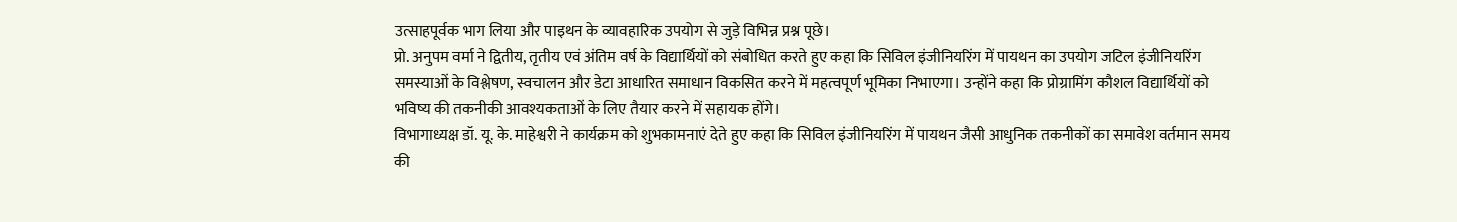उत्साहपूर्वक भाग लिया और पाइथन के व्यावहारिक उपयोग से जुड़े विभिन्न प्रश्न पूछे।
प्रो. अनुपम वर्मा ने द्वितीय, तृतीय एवं अंतिम वर्ष के विद्यार्थियों को संबोधित करते हुए कहा कि सिविल इंजीनियरिंग में पायथन का उपयोग जटिल इंजीनियरिंग समस्याओं के विश्लेषण, स्वचालन और डेटा आधारित समाधान विकसित करने में महत्वपूर्ण भूमिका निभाएगा। उन्होंने कहा कि प्रोग्रामिंग कौशल विद्यार्थियों को भविष्य की तकनीकी आवश्यकताओं के लिए तैयार करने में सहायक होंगे।
विभागाध्यक्ष डॉ. यू. के. माहेश्वरी ने कार्यक्रम को शुभकामनाएं देते हुए कहा कि सिविल इंजीनियरिंग में पायथन जैसी आधुनिक तकनीकों का समावेश वर्तमान समय की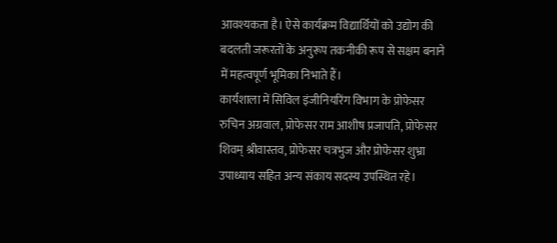आवश्यकता है। ऐसे कार्यक्रम विद्यार्थियों को उद्योग की बदलती जरूरतों के अनुरूप तकनीकी रूप से सक्षम बनाने में महत्वपूर्ण भूमिका निभाते हैं।
कार्यशाला में सिविल इंजीनियरिंग विभाग के प्रोफेसर रुचिन अग्रवाल, प्रोफेसर राम आशीष प्रजापति, प्रोफेसर शिवम् श्रीवास्तव, प्रोफेसर चत्रभुज और प्रोफेसर शुभ्रा उपाध्याय सहित अन्य संकाय सदस्य उपस्थित रहे।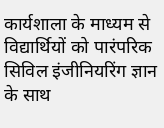कार्यशाला के माध्यम से विद्यार्थियों को पारंपरिक सिविल इंजीनियरिंग ज्ञान के साथ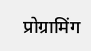प्रोग्रामिंग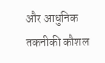और आधुनिक तकनीकी कौशल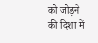को जोड़ने की दिशा में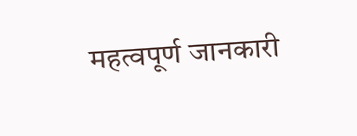महत्वपूर्ण जानकारी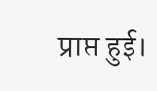प्राप्त हुई।